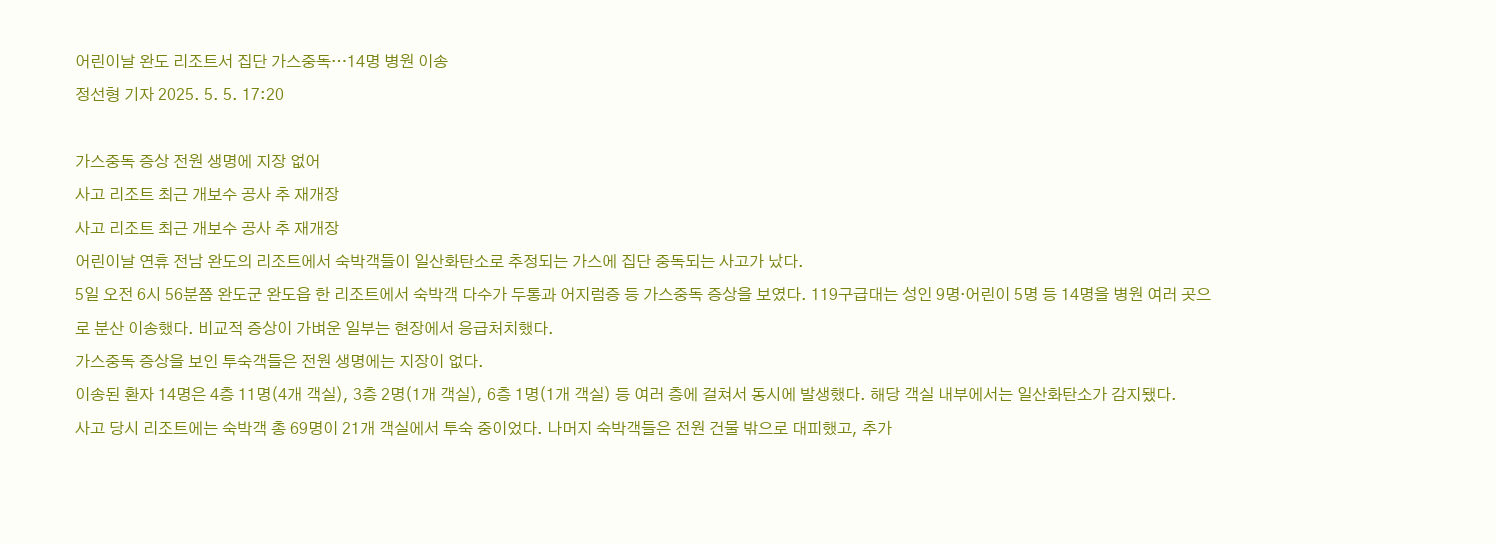어린이날 완도 리조트서 집단 가스중독…14명 병원 이송
정선형 기자 2025. 5. 5. 17:20

가스중독 증상 전원 생명에 지장 없어
사고 리조트 최근 개보수 공사 추 재개장
사고 리조트 최근 개보수 공사 추 재개장
어린이날 연휴 전남 완도의 리조트에서 숙박객들이 일산화탄소로 추정되는 가스에 집단 중독되는 사고가 났다.
5일 오전 6시 56분쯤 완도군 완도읍 한 리조트에서 숙박객 다수가 두통과 어지럼증 등 가스중독 증상을 보였다. 119구급대는 성인 9명·어린이 5명 등 14명을 병원 여러 곳으로 분산 이송했다. 비교적 증상이 가벼운 일부는 현장에서 응급처치했다.
가스중독 증상을 보인 투숙객들은 전원 생명에는 지장이 없다.
이송된 환자 14명은 4층 11명(4개 객실), 3층 2명(1개 객실), 6층 1명(1개 객실) 등 여러 층에 걸쳐서 동시에 발생했다. 해당 객실 내부에서는 일산화탄소가 감지됐다.
사고 당시 리조트에는 숙박객 총 69명이 21개 객실에서 투숙 중이었다. 나머지 숙박객들은 전원 건물 밖으로 대피했고, 추가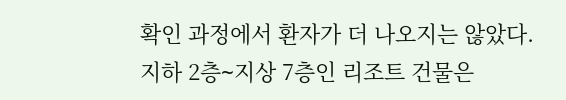확인 과정에서 환자가 더 나오지는 않았다.
지하 2층∼지상 7층인 리조트 건물은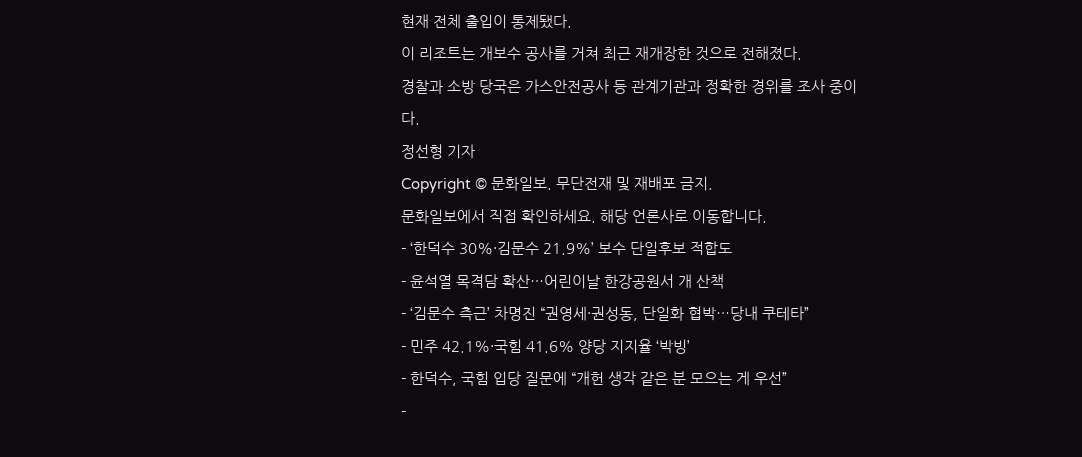현재 전체 출입이 통제됐다.
이 리조트는 개보수 공사를 거쳐 최근 재개장한 것으로 전해졌다.
경찰과 소방 당국은 가스안전공사 등 관계기관과 정확한 경위를 조사 중이다.
정선형 기자
Copyright © 문화일보. 무단전재 및 재배포 금지.
문화일보에서 직접 확인하세요. 해당 언론사로 이동합니다.
- ‘한덕수 30%·김문수 21.9%’ 보수 단일후보 적합도
- 윤석열 목격담 확산…어린이날 한강공원서 개 산책
- ‘김문수 측근’ 차명진 “권영세·권성동, 단일화 협박…당내 쿠테타”
- 민주 42.1%·국힘 41.6% 양당 지지율 ‘박빙’
- 한덕수, 국힘 입당 질문에 “개헌 생각 같은 분 모으는 게 우선”
-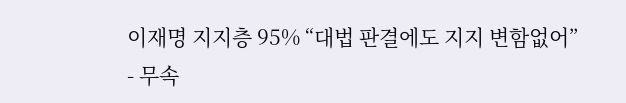이재명 지지층 95% “대법 판결에도 지지 변함없어”
- 무속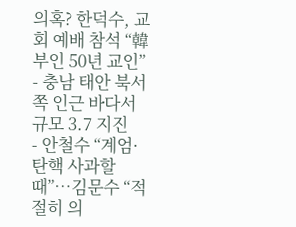의혹? 한덕수, 교회 예배 참석 “韓 부인 50년 교인”
- 충남 태안 북서쪽 인근 바다서 규모 3.7 지진
- 안철수 “계엄·탄핵 사과할 때”…김문수 “적절히 의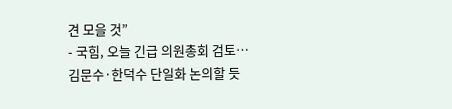견 모을 것”
- 국힘, 오늘 긴급 의원총회 검토…김문수·한덕수 단일화 논의할 듯